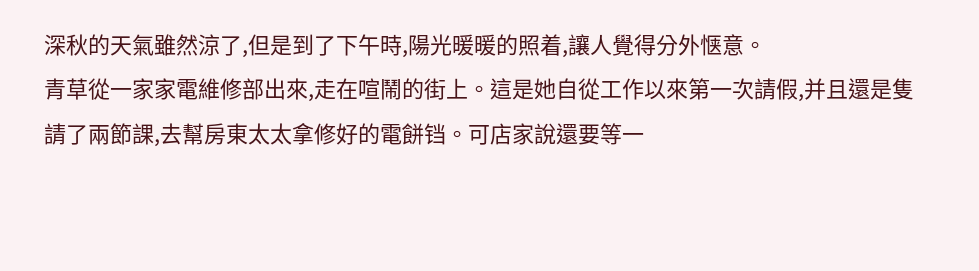深秋的天氣雖然涼了,但是到了下午時,陽光暖暖的照着,讓人覺得分外惬意。
青草從一家家電維修部出來,走在喧鬧的街上。這是她自從工作以來第一次請假,并且還是隻請了兩節課,去幫房東太太拿修好的電餅铛。可店家說還要等一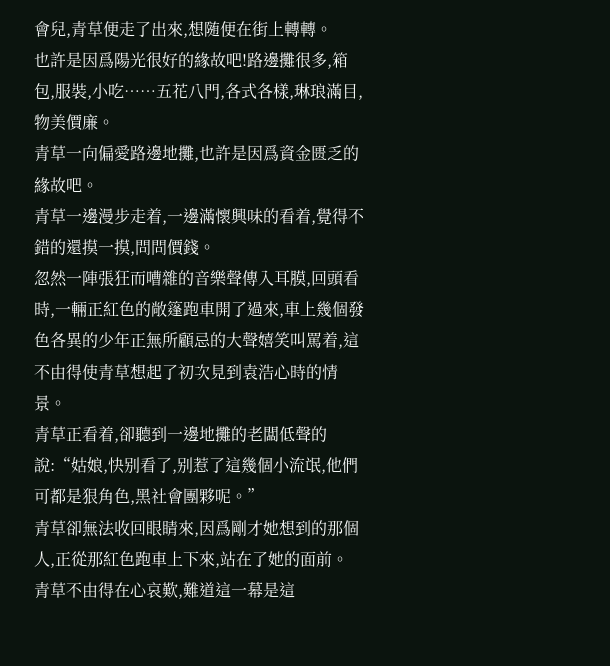會兒,青草便走了出來,想随便在街上轉轉。
也許是因爲陽光很好的緣故吧!路邊攤很多,箱包,服裝,小吃……五花八門,各式各樣,琳琅滿目,物美價廉。
青草一向偏愛路邊地攤,也許是因爲資金匮乏的緣故吧。
青草一邊漫步走着,一邊滿懷興味的看着,覺得不錯的還摸一摸,問問價錢。
忽然一陣張狂而嘈雜的音樂聲傳入耳膜,回頭看時,一輛正紅色的敞篷跑車開了過來,車上幾個發色各異的少年正無所顧忌的大聲嬉笑叫罵着,這不由得使青草想起了初次見到袁浩心時的情景。
青草正看着,卻聽到一邊地攤的老闆低聲的說:“姑娘,快别看了,别惹了這幾個小流氓,他們可都是狠角色,黑社會團夥呢。”
青草卻無法收回眼睛來,因爲剛才她想到的那個人,正從那紅色跑車上下來,站在了她的面前。
青草不由得在心哀歎,難道這一幕是這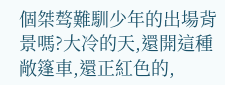個桀骜難馴少年的出場背景嗎?大冷的天,還開這種敞篷車,還正紅色的,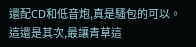還配CD和低音炮,真是騷包的可以。
這還是其次,最讓青草這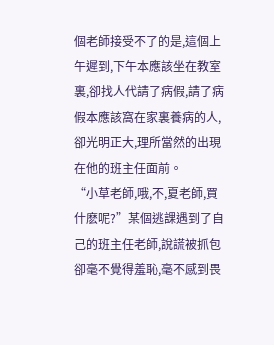個老師接受不了的是,這個上午遲到,下午本應該坐在教室裏,卻找人代請了病假,請了病假本應該窩在家裏養病的人,卻光明正大,理所當然的出現在他的班主任面前。
“小草老師,哦,不,夏老師,買什麽呢?”某個逃課遇到了自己的班主任老師,說謊被抓包卻毫不覺得羞恥,毫不感到畏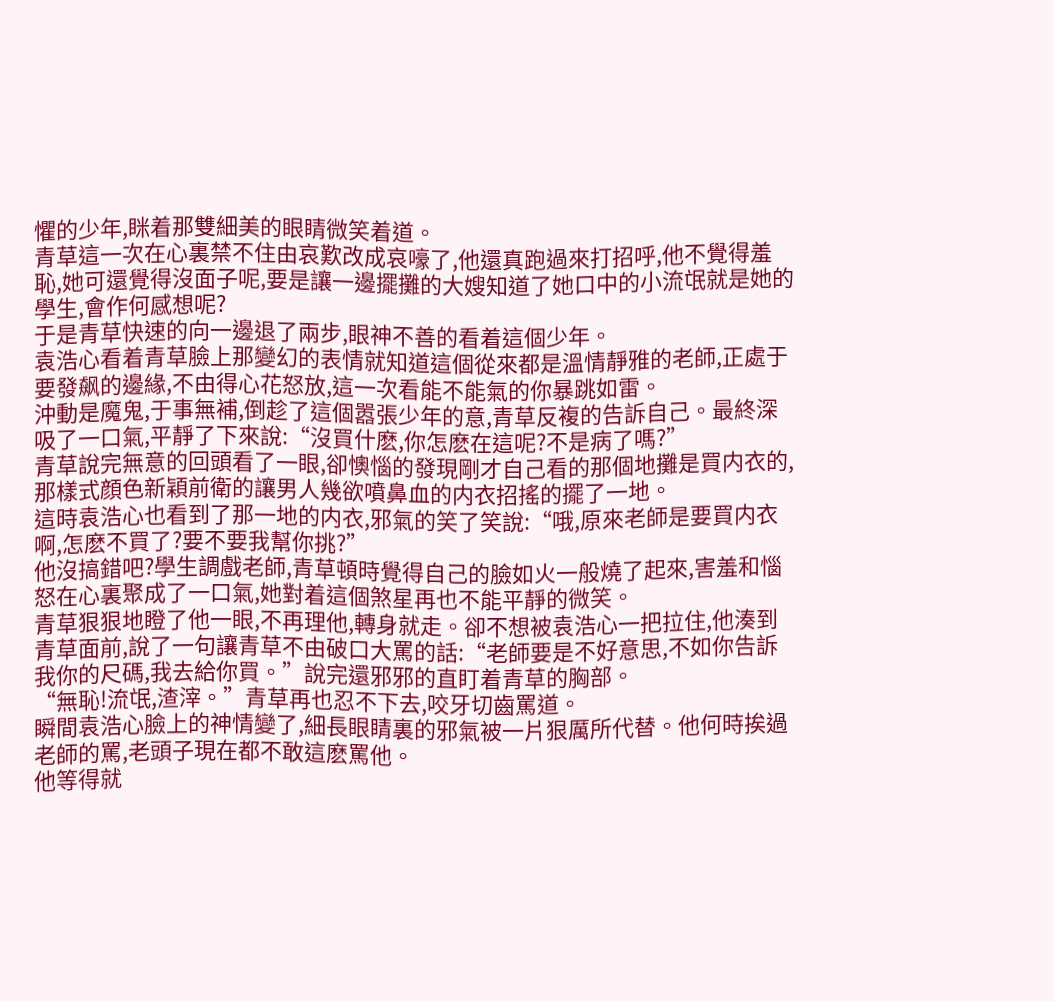懼的少年,眯着那雙細美的眼睛微笑着道。
青草這一次在心裏禁不住由哀歎改成哀嚎了,他還真跑過來打招呼,他不覺得羞恥,她可還覺得沒面子呢,要是讓一邊擺攤的大嫂知道了她口中的小流氓就是她的學生,會作何感想呢?
于是青草快速的向一邊退了兩步,眼神不善的看着這個少年。
袁浩心看着青草臉上那變幻的表情就知道這個從來都是溫情靜雅的老師,正處于要發飙的邊緣,不由得心花怒放,這一次看能不能氣的你暴跳如雷。
沖動是魔鬼,于事無補,倒趁了這個嚣張少年的意,青草反複的告訴自己。最終深吸了一口氣,平靜了下來說:“沒買什麽,你怎麽在這呢?不是病了嗎?”
青草說完無意的回頭看了一眼,卻懊惱的發現剛才自己看的那個地攤是買内衣的,那樣式顔色新穎前衛的讓男人幾欲噴鼻血的内衣招搖的擺了一地。
這時袁浩心也看到了那一地的内衣,邪氣的笑了笑說:“哦,原來老師是要買内衣啊,怎麽不買了?要不要我幫你挑?”
他沒搞錯吧?學生調戲老師,青草頓時覺得自己的臉如火一般燒了起來,害羞和惱怒在心裏聚成了一口氣,她對着這個煞星再也不能平靜的微笑。
青草狠狠地瞪了他一眼,不再理他,轉身就走。卻不想被袁浩心一把拉住,他湊到青草面前,說了一句讓青草不由破口大罵的話:“老師要是不好意思,不如你告訴我你的尺碼,我去給你買。”說完還邪邪的直盯着青草的胸部。
“無恥!流氓,渣滓。”青草再也忍不下去,咬牙切齒罵道。
瞬間袁浩心臉上的神情變了,細長眼睛裏的邪氣被一片狠厲所代替。他何時挨過老師的罵,老頭子現在都不敢這麽罵他。
他等得就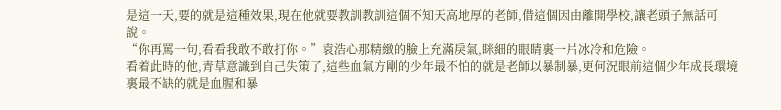是這一天,要的就是這種效果,現在他就要教訓教訓這個不知天高地厚的老師,借這個因由離開學校,讓老頭子無話可說。
“你再罵一句,看看我敢不敢打你。”袁浩心那精緻的臉上充滿戾氣,眯細的眼睛裏一片冰冷和危險。
看着此時的他,青草意識到自己失策了,這些血氣方剛的少年最不怕的就是老師以暴制暴,更何況眼前這個少年成長環境裏最不缺的就是血腥和暴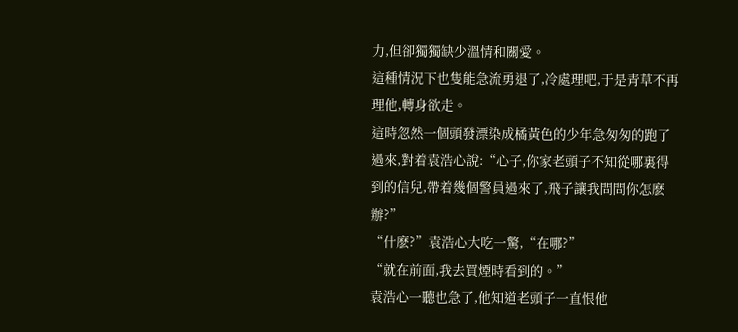力,但卻獨獨缺少溫情和關愛。
這種情況下也隻能急流勇退了,冷處理吧,于是青草不再理他,轉身欲走。
這時忽然一個頭發漂染成橘黃色的少年急匆匆的跑了過來,對着袁浩心說:“心子,你家老頭子不知從哪裏得到的信兒,帶着幾個警員過來了,飛子讓我問問你怎麽辦?”
“什麽?”袁浩心大吃一驚,“在哪?”
“就在前面,我去買煙時看到的。”
袁浩心一聽也急了,他知道老頭子一直恨他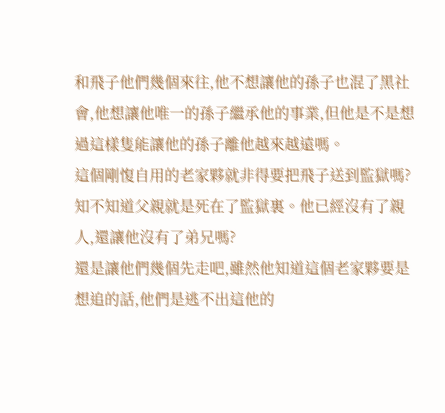和飛子他們幾個來往,他不想讓他的孫子也混了黑社會,他想讓他唯一的孫子繼承他的事業,但他是不是想過這樣隻能讓他的孫子離他越來越遠嗎。
這個剛愎自用的老家夥就非得要把飛子送到監獄嗎?知不知道父親就是死在了監獄裏。他已經沒有了親人,還讓他沒有了弟兄嗎?
還是讓他們幾個先走吧,雖然他知道這個老家夥要是想追的話,他們是逃不出這他的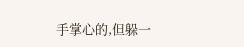手掌心的,但躲一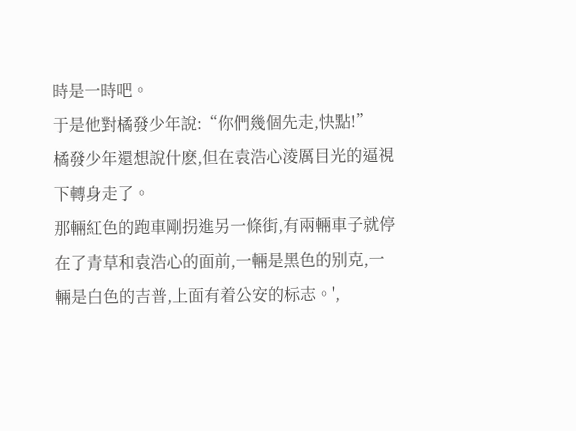時是一時吧。
于是他對橘發少年說:“你們幾個先走,快點!”
橘發少年還想說什麽,但在袁浩心淩厲目光的逼視下轉身走了。
那輛紅色的跑車剛拐進另一條街,有兩輛車子就停在了青草和袁浩心的面前,一輛是黑色的别克,一輛是白色的吉普,上面有着公安的标志。',